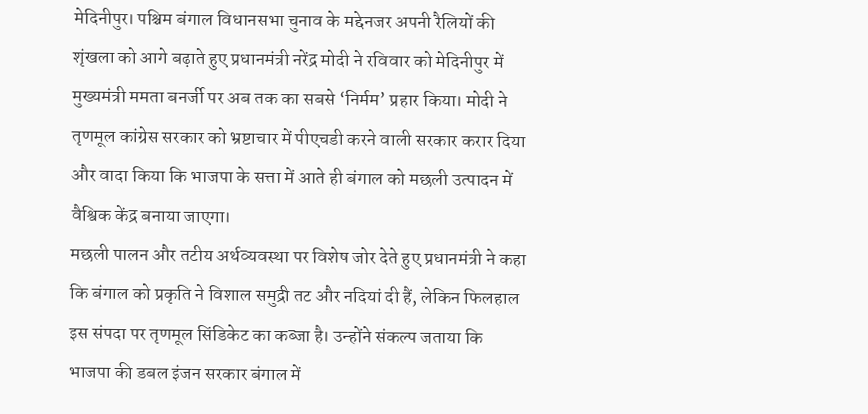मेदिनीपुर। पश्चिम बंगाल विधानसभा चुनाव के मद्देनजर अपनी रैलियों की शृंखला को आगे बढ़ाते हुए प्रधानमंत्री नरेंद्र मोदी ने रविवार को मेदिनीपुर में मुख्यमंत्री ममता बनर्जी पर अब तक का सबसे ‘निर्मम’ प्रहार किया। मोदी ने तृणमूल कांग्रेस सरकार को भ्रष्टाचार में पीएचडी करने वाली सरकार करार दिया और वादा किया कि भाजपा के सत्ता में आते ही बंगाल को मछली उत्पादन में वैश्विक केंद्र बनाया जाएगा।
मछली पालन और तटीय अर्थव्यवस्था पर विशेष जोर देते हुए प्रधानमंत्री ने कहा कि बंगाल को प्रकृति ने विशाल समुद्री तट और नदियां दी हैं, लेकिन फिलहाल इस संपदा पर तृणमूल सिंडिकेट का कब्जा है। उन्होंने संकल्प जताया कि भाजपा की डबल इंजन सरकार बंगाल में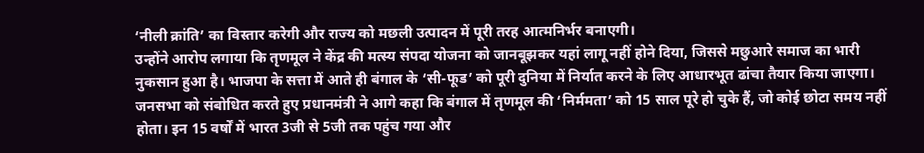‘नीली क्रांति’ का विस्तार करेगी और राज्य को मछली उत्पादन में पूरी तरह आत्मनिर्भर बनाएगी।
उन्होंने आरोप लगाया कि तृणमूल ने केंद्र की मत्स्य संपदा योजना को जानबूझकर यहां लागू नहीं होने दिया, जिससे मछुआरे समाज का भारी नुकसान हुआ है। भाजपा के सत्ता में आते ही बंगाल के ‘सी-फूड’ को पूरी दुनिया में निर्यात करने के लिए आधारभूत ढांचा तैयार किया जाएगा।
जनसभा को संबोधित करते हुए प्रधानमंत्री ने आगे कहा कि बंगाल में तृणमूल की ‘निर्ममता’ को 15 साल पूरे हो चुके हैं, जो कोई छोटा समय नहीं होता। इन 15 वर्षों में भारत 3जी से 5जी तक पहुंच गया और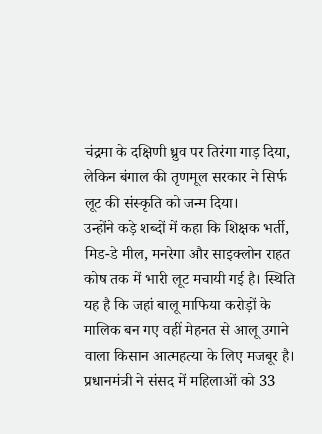चंद्रमा के दक्षिणी ध्रुव पर तिरंगा गाड़ दिया, लेकिन बंगाल की तृणमूल सरकार ने सिर्फ लूट की संस्कृति को जन्म दिया।
उन्होंने कड़े शब्दों में कहा कि शिक्षक भर्ती, मिड-डे मील, मनरेगा और साइक्लोन राहत कोष तक में भारी लूट मचायी गई है। स्थिति यह है कि जहां बालू माफिया करोड़ों के मालिक बन गए वहीं मेहनत से आलू उगाने वाला किसान आत्महत्या के लिए मजबूर है।
प्रधानमंत्री ने संसद में महिलाओं को 33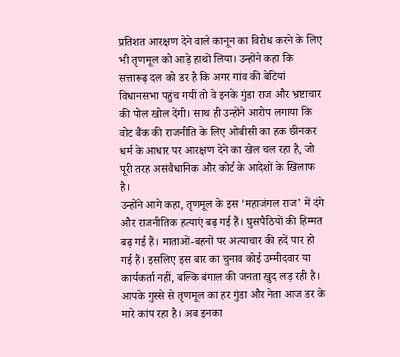प्रतिशत आरक्षण देने वाले कानून का विरोध करने के लिए भी तृणमूल को आड़े हाथों लिया। उन्होंने कहा कि सत्तारूढ़ दल को डर है कि अगर गांव की बेटियां विधानसभा पहुंच गयीं तो वे इनके गुंडा राज और भ्रष्टाचार की पोल खोल देंगी। साथ ही उन्होंने आरोप लगाया कि वोट बैंक की राजनीति के लिए ओबीसी का हक छीनकर धर्म के आधार पर आरक्षण देने का खेल चल रहा है, जो पूरी तरह असंवैधानिक और कोर्ट के आदेशों के खिलाफ है।
उन्होंने आगे कहा, तृणमूल के इस ‘महाजंगल राज’ में दंगे और राजनीतिक हत्याएं बढ़ गई हैं। घुसपैठियों की हिम्मत बढ़ गई हैं। माताओं-बहनों पर अत्याचार की हदें पार हो गई हैं। इसलिए इस बार का चुनाव कोई उम्मीदवार या कार्यकर्ता नहीं, बल्कि बंगाल की जनता खुद लड़ रही है। आपके गुस्से से तृणमूल का हर गुंडा और नेता आज डर के मारे कांप रहा है। अब इनका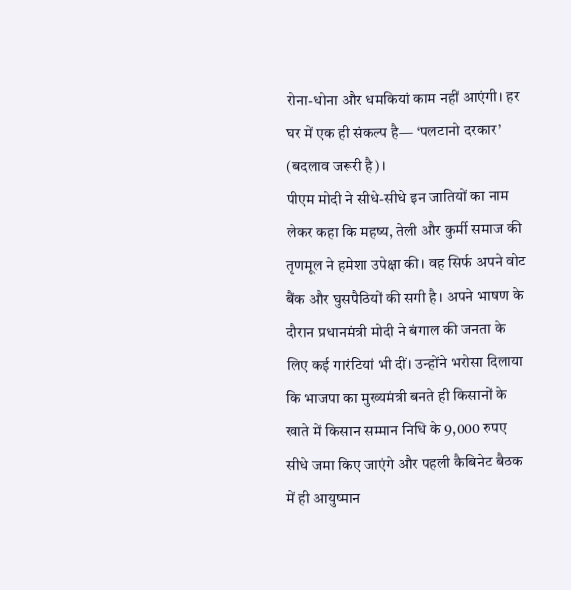रोना-धोना और धमकियां काम नहीं आएंगी। हर घर में एक ही संकल्प है— ‘पलटानो दरकार’ (बदलाव जरूरी है)।
पीएम मोदी ने सीधे-सीधे इन जातियों का नाम लेकर कहा कि महष्य, तेली और कुर्मी समाज की तृणमूल ने हमेशा उपेक्षा की। वह सिर्फ अपने वोट बैंक और घुसपैठियों की सगी है। अपने भाषण के दौरान प्रधानमंत्री मोदी ने बंगाल की जनता के लिए कई गारंटियां भी दीं। उन्होंने भरोसा दिलाया कि भाजपा का मुख्यमंत्री बनते ही किसानों के खाते में किसान सम्मान निधि के 9,000 रुपए सीधे जमा किए जाएंगे और पहली कैबिनेट बैठक में ही आयुष्मान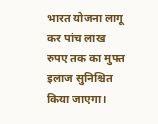भारत योजना लागू कर पांच लाख रुपए तक का मुफ्त इलाज सुनिश्चित किया जाएगा।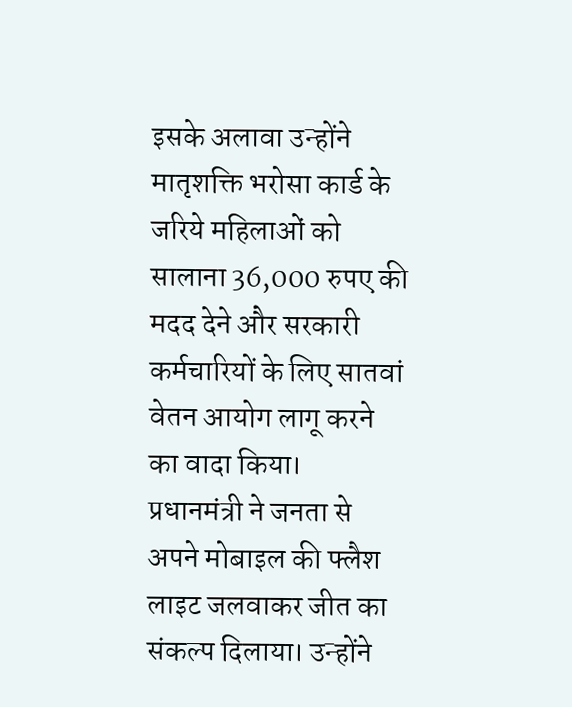इसके अलावा उन्होंने मातृशक्ति भरोसा कार्ड के जरिये महिलाओं को सालाना 36,000 रुपए की मदद देने और सरकारी कर्मचारियों के लिए सातवां वेतन आयोग लागू करने का वादा किया।
प्रधानमंत्री ने जनता से अपने मोबाइल की फ्लैश लाइट जलवाकर जीत का संकल्प दिलाया। उन्होंने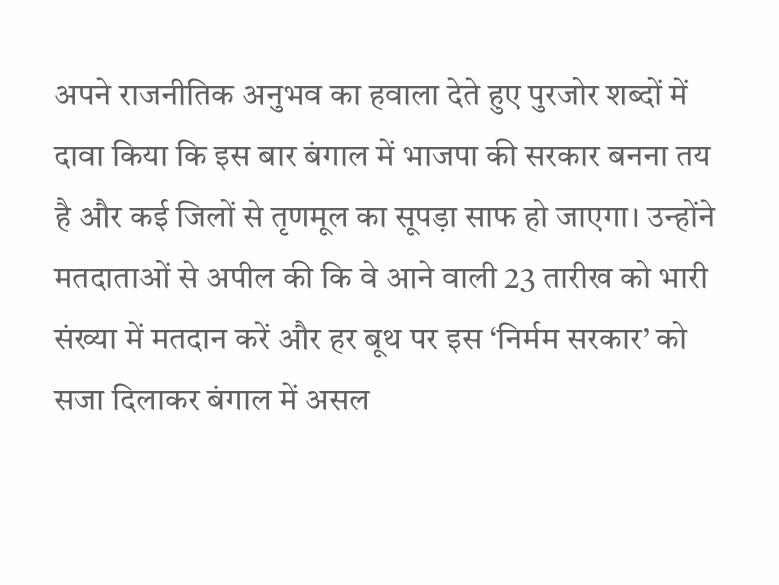अपने राजनीतिक अनुभव का हवाला देते हुए पुरजोर शब्दों में दावा किया कि इस बार बंगाल में भाजपा की सरकार बनना तय है और कई जिलों से तृणमूल का सूपड़ा साफ हो जाएगा। उन्होंने मतदाताओं से अपील की कि वे आने वाली 23 तारीख को भारी संख्या में मतदान करें और हर बूथ पर इस ‘निर्मम सरकार’ को सजा दिलाकर बंगाल में असल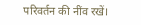परिवर्तन की नींव रखें।